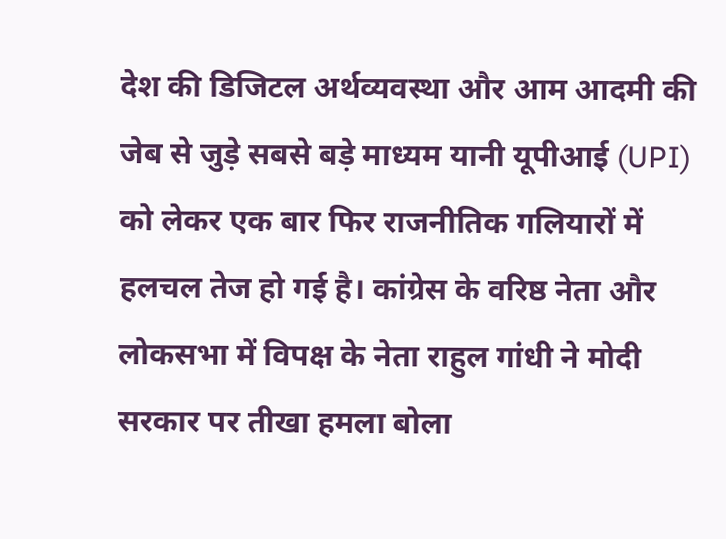देश की डिजिटल अर्थव्यवस्था और आम आदमी की जेब से जुड़े सबसे बड़े माध्यम यानी यूपीआई (UPI) को लेकर एक बार फिर राजनीतिक गलियारों में हलचल तेज हो गई है। कांग्रेस के वरिष्ठ नेता और लोकसभा में विपक्ष के नेता राहुल गांधी ने मोदी सरकार पर तीखा हमला बोला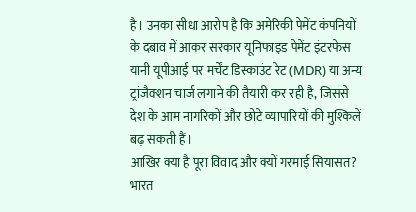है। उनका सीधा आरोप है कि अमेरिकी पेमेंट कंपनियों के दबाव में आकर सरकार यूनिफाइड पेमेंट इंटरफेस यानी यूपीआई पर मर्चेंट डिस्काउंट रेट (MDR) या अन्य ट्रांजैक्शन चार्ज लगाने की तैयारी कर रही है, जिससे देश के आम नागरिकों और छोटे व्यापारियों की मुश्किलें बढ़ सकती हैं।
आखिर क्या है पूरा विवाद और क्यों गरमाई सियासत?
भारत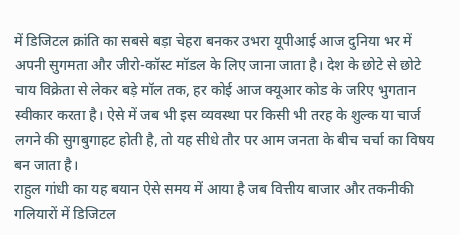में डिजिटल क्रांति का सबसे बड़ा चेहरा बनकर उभरा यूपीआई आज दुनिया भर में अपनी सुगमता और जीरो-कॉस्ट मॉडल के लिए जाना जाता है। देश के छोटे से छोटे चाय विक्रेता से लेकर बड़े मॉल तक, हर कोई आज क्यूआर कोड के जरिए भुगतान स्वीकार करता है। ऐसे में जब भी इस व्यवस्था पर किसी भी तरह के शुल्क या चार्ज लगने की सुगबुगाहट होती है, तो यह सीधे तौर पर आम जनता के बीच चर्चा का विषय बन जाता है।
राहुल गांधी का यह बयान ऐसे समय में आया है जब वित्तीय बाजार और तकनीकी गलियारों में डिजिटल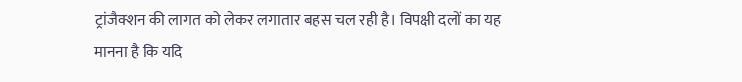ट्रांजैक्शन की लागत को लेकर लगातार बहस चल रही है। विपक्षी दलों का यह मानना है कि यदि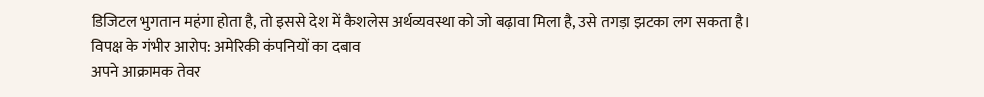डिजिटल भुगतान महंगा होता है, तो इससे देश में कैशलेस अर्थव्यवस्था को जो बढ़ावा मिला है, उसे तगड़ा झटका लग सकता है।
विपक्ष के गंभीर आरोप: अमेरिकी कंपनियों का दबाव
अपने आक्रामक तेवर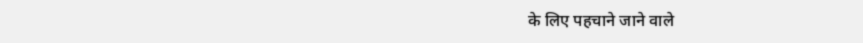के लिए पहचाने जाने वाले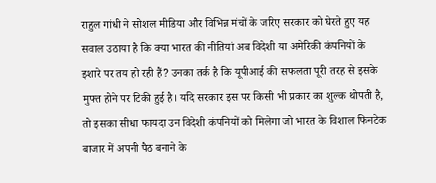राहुल गांधी ने सोशल मीडिया और विभिन्न मंचों के जरिए सरकार को घेरते हुए यह सवाल उठाया है कि क्या भारत की नीतियां अब विदेशी या अमेरिकी कंपनियों के इशारे पर तय हो रही हैं? उनका तर्क है कि यूपीआई की सफलता पूरी तरह से इसके मुफ्त होने पर टिकी हुई है। यदि सरकार इस पर किसी भी प्रकार का शुल्क थोपती है, तो इसका सीधा फायदा उन विदेशी कंपनियों को मिलेगा जो भारत के विशाल फिनटेक बाजार में अपनी पैठ बनाने के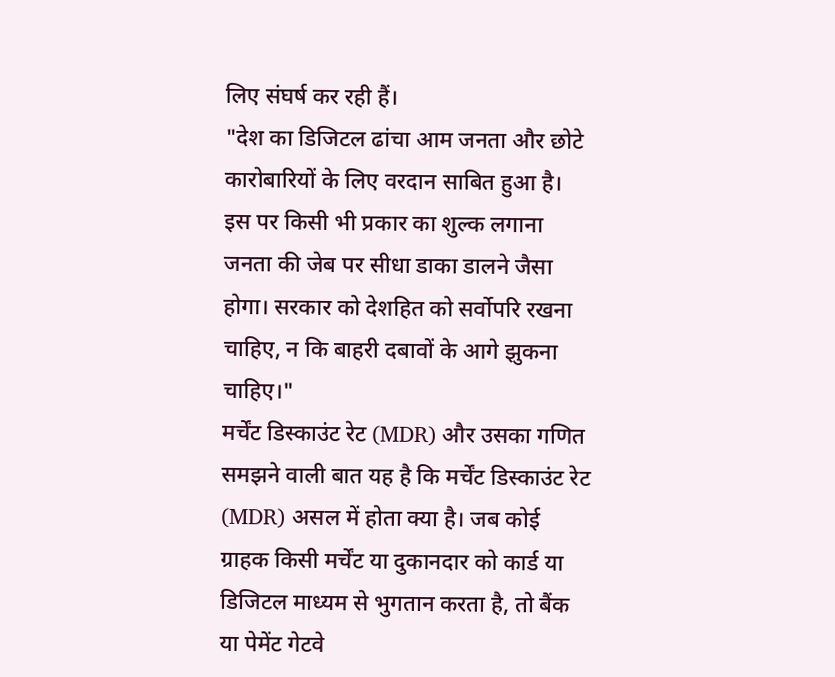लिए संघर्ष कर रही हैं।
"देश का डिजिटल ढांचा आम जनता और छोटे कारोबारियों के लिए वरदान साबित हुआ है। इस पर किसी भी प्रकार का शुल्क लगाना जनता की जेब पर सीधा डाका डालने जैसा होगा। सरकार को देशहित को सर्वोपरि रखना चाहिए, न कि बाहरी दबावों के आगे झुकना चाहिए।"
मर्चेंट डिस्काउंट रेट (MDR) और उसका गणित
समझने वाली बात यह है कि मर्चेंट डिस्काउंट रेट (MDR) असल में होता क्या है। जब कोई ग्राहक किसी मर्चेंट या दुकानदार को कार्ड या डिजिटल माध्यम से भुगतान करता है, तो बैंक या पेमेंट गेटवे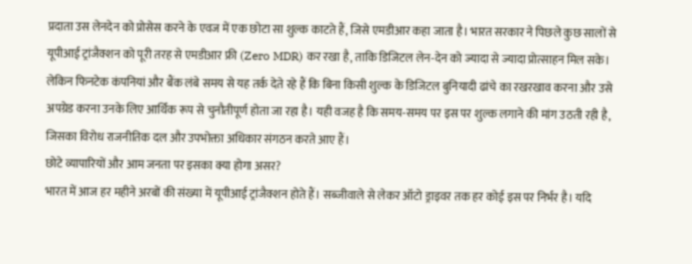प्रदाता उस लेनदेन को प्रोसेस करने के एवज में एक छोटा सा शुल्क काटते हैं, जिसे एमडीआर कहा जाता है। भारत सरकार ने पिछले कुछ सालों से यूपीआई ट्रांजैक्शन को पूरी तरह से एमडीआर फ्री (Zero MDR) कर रखा है, ताकि डिजिटल लेन-देन को ज्यादा से ज्यादा प्रोत्साहन मिल सके।
लेकिन फिनटेक कंपनियां और बैंक लंबे समय से यह तर्क देते रहे हैं कि बिना किसी शुल्क के डिजिटल बुनियादी ढांचे का रखरखाव करना और उसे अपग्रेड करना उनके लिए आर्थिक रूप से चुनौतीपूर्ण होता जा रहा है। यही वजह है कि समय-समय पर इस पर शुल्क लगाने की मांग उठती रही है, जिसका विरोध राजनीतिक दल और उपभोक्ता अधिकार संगठन करते आए हैं।
छोटे व्यापारियों और आम जनता पर इसका क्या होगा असर?
भारत में आज हर महीने अरबों की संख्या में यूपीआई ट्रांजैक्शन होते हैं। सब्जीवाले से लेकर ऑटो ड्राइवर तक हर कोई इस पर निर्भर है। यदि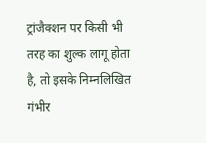ट्रांजैक्शन पर किसी भी तरह का शुल्क लागू होता है, तो इसके निम्नलिखित गंभीर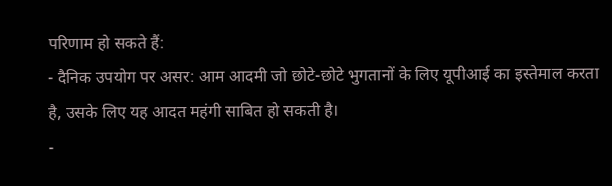परिणाम हो सकते हैं:
- दैनिक उपयोग पर असर: आम आदमी जो छोटे-छोटे भुगतानों के लिए यूपीआई का इस्तेमाल करता है, उसके लिए यह आदत महंगी साबित हो सकती है।
-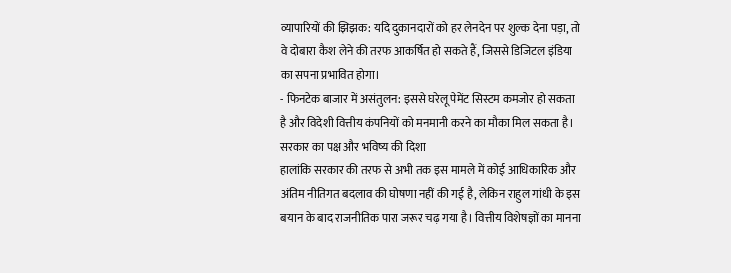व्यापारियों की झिझक: यदि दुकानदारों को हर लेनदेन पर शुल्क देना पड़ा, तो वे दोबारा कैश लेने की तरफ आकर्षित हो सकते हैं, जिससे डिजिटल इंडिया का सपना प्रभावित होगा।
- फिनटेक बाजार में असंतुलन: इससे घरेलू पेमेंट सिस्टम कमजोर हो सकता है और विदेशी वित्तीय कंपनियों को मनमानी करने का मौका मिल सकता है।
सरकार का पक्ष और भविष्य की दिशा
हालांकि सरकार की तरफ से अभी तक इस मामले में कोई आधिकारिक और अंतिम नीतिगत बदलाव की घोषणा नहीं की गई है, लेकिन राहुल गांधी के इस बयान के बाद राजनीतिक पारा जरूर चढ़ गया है। वित्तीय विशेषज्ञों का मानना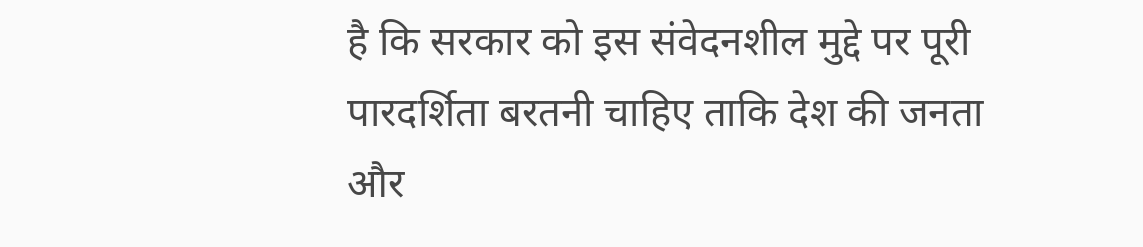है कि सरकार को इस संवेदनशील मुद्दे पर पूरी पारदर्शिता बरतनी चाहिए ताकि देश की जनता और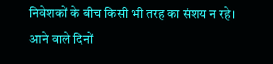निवेशकों के बीच किसी भी तरह का संशय न रहे।
आने वाले दिनों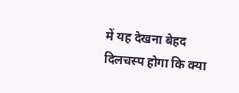में यह देखना बेहद दिलचस्प होगा कि क्या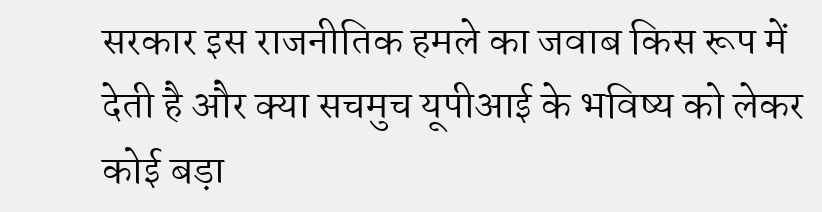सरकार इस राजनीतिक हमले का जवाब किस रूप में देती है और क्या सचमुच यूपीआई के भविष्य को लेकर कोई बड़ा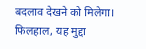बदलाव देखने को मिलेगा। फिलहाल, यह मुद्दा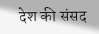देश की संसद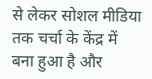से लेकर सोशल मीडिया तक चर्चा के केंद्र में बना हुआ है और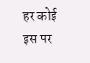हर कोई इस पर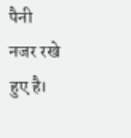पैनी नजर रखे हुए है।